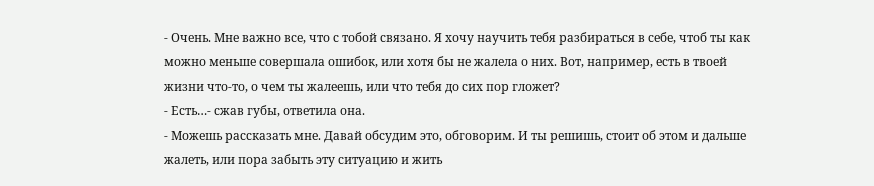- Очень. Мне важно все, что с тобой связано. Я хочу научить тебя разбираться в себе, чтоб ты как можно меньше совершала ошибок, или хотя бы не жалела о них. Вот, например, есть в твоей жизни что-то, о чем ты жалеешь, или что тебя до сих пор гложет?
- Есть…- сжав губы, ответила она.
- Можешь рассказать мне. Давай обсудим это, обговорим. И ты решишь, стоит об этом и дальше жалеть, или пора забыть эту ситуацию и жить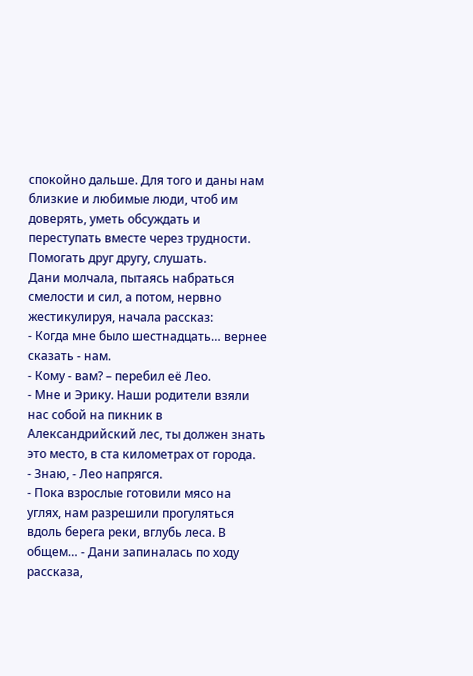спокойно дальше. Для того и даны нам близкие и любимые люди, чтоб им доверять, уметь обсуждать и переступать вместе через трудности. Помогать друг другу, слушать.
Дани молчала, пытаясь набраться смелости и сил, а потом, нервно жестикулируя, начала рассказ:
- Когда мне было шестнадцать… вернее сказать - нам.
- Кому - вам? – перебил её Лео.
- Мне и Эрику. Наши родители взяли нас собой на пикник в Александрийский лес, ты должен знать это место, в ста километрах от города.
- Знаю, - Лео напрягся.
- Пока взрослые готовили мясо на углях, нам разрешили прогуляться вдоль берега реки, вглубь леса. В общем… - Дани запиналась по ходу рассказа,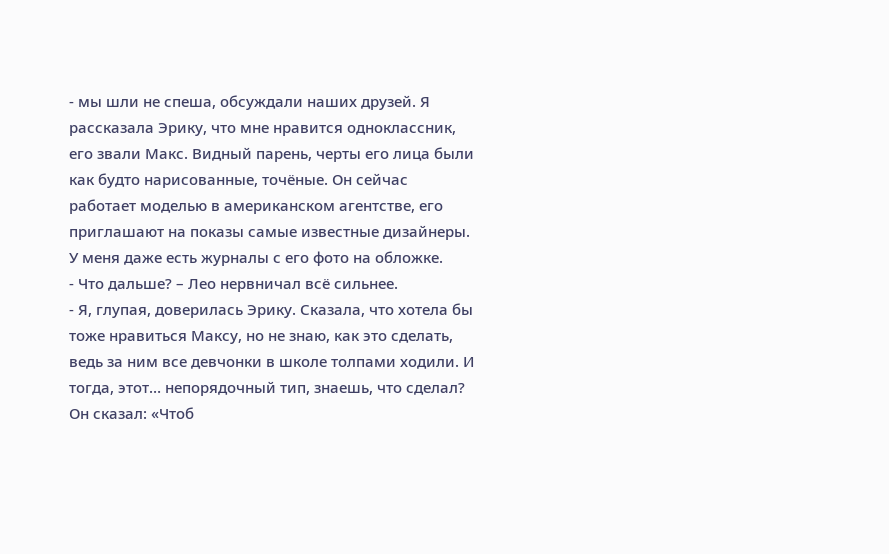- мы шли не спеша, обсуждали наших друзей. Я рассказала Эрику, что мне нравится одноклассник, его звали Макс. Видный парень, черты его лица были как будто нарисованные, точёные. Он сейчас работает моделью в американском агентстве, его приглашают на показы самые известные дизайнеры. У меня даже есть журналы с его фото на обложке.
- Что дальше? – Лео нервничал всё сильнее.
- Я, глупая, доверилась Эрику. Сказала, что хотела бы тоже нравиться Максу, но не знаю, как это сделать, ведь за ним все девчонки в школе толпами ходили. И тогда, этот… непорядочный тип, знаешь, что сделал? Он сказал: «Чтоб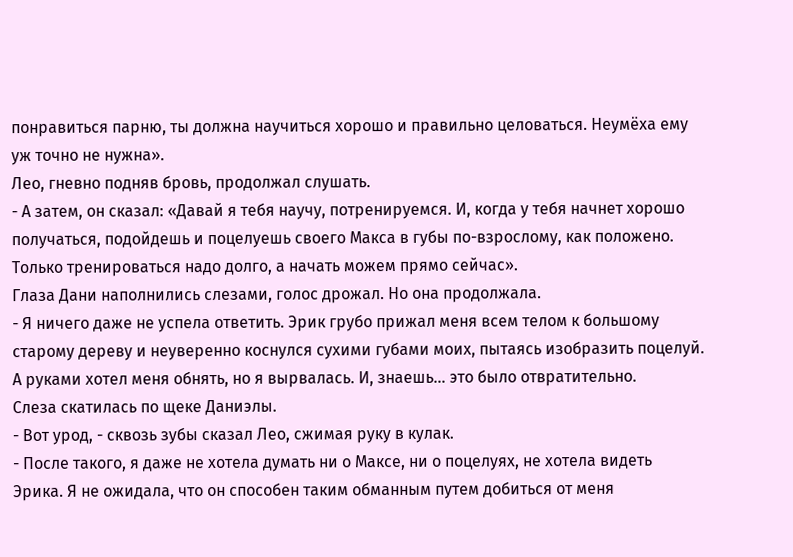понравиться парню, ты должна научиться хорошо и правильно целоваться. Неумёха ему уж точно не нужна».
Лео, гневно подняв бровь, продолжал слушать.
- А затем, он сказал: «Давай я тебя научу, потренируемся. И, когда у тебя начнет хорошо получаться, подойдешь и поцелуешь своего Макса в губы по-взрослому, как положено. Только тренироваться надо долго, а начать можем прямо сейчас».
Глаза Дани наполнились слезами, голос дрожал. Но она продолжала.
- Я ничего даже не успела ответить. Эрик грубо прижал меня всем телом к большому старому дереву и неуверенно коснулся сухими губами моих, пытаясь изобразить поцелуй. А руками хотел меня обнять, но я вырвалась. И, знаешь… это было отвратительно.
Слеза скатилась по щеке Даниэлы.
- Вот урод, - сквозь зубы сказал Лео, сжимая руку в кулак.
- После такого, я даже не хотела думать ни о Максе, ни о поцелуях, не хотела видеть Эрика. Я не ожидала, что он способен таким обманным путем добиться от меня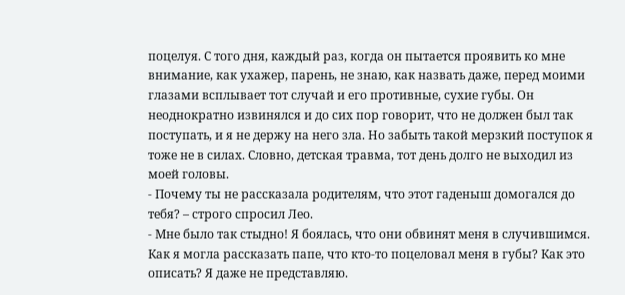поцелуя. С того дня, каждый раз, когда он пытается проявить ко мне внимание, как ухажер, парень, не знаю, как назвать даже, перед моими глазами всплывает тот случай и его противные, сухие губы. Он неоднократно извинялся и до сих пор говорит, что не должен был так поступать, и я не держу на него зла. Но забыть такой мерзкий поступок я тоже не в силах. Словно, детская травма, тот день долго не выходил из моей головы.
- Почему ты не рассказала родителям, что этот гаденыш домогался до тебя? – строго спросил Лео.
- Мне было так стыдно! Я боялась, что они обвинят меня в случившимся. Как я могла рассказать папе, что кто-то поцеловал меня в губы? Как это описать? Я даже не представляю.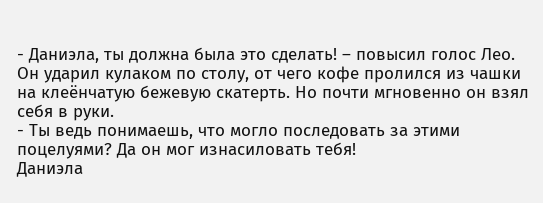- Даниэла, ты должна была это сделать! – повысил голос Лео.
Он ударил кулаком по столу, от чего кофе пролился из чашки на клеёнчатую бежевую скатерть. Но почти мгновенно он взял себя в руки.
- Ты ведь понимаешь, что могло последовать за этими поцелуями? Да он мог изнасиловать тебя!
Даниэла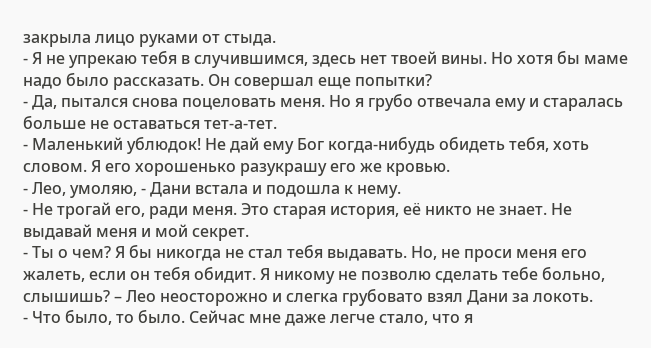закрыла лицо руками от стыда.
- Я не упрекаю тебя в случившимся, здесь нет твоей вины. Но хотя бы маме надо было рассказать. Он совершал еще попытки?
- Да, пытался снова поцеловать меня. Но я грубо отвечала ему и старалась больше не оставаться тет-а-тет.
- Маленький ублюдок! Не дай ему Бог когда-нибудь обидеть тебя, хоть словом. Я его хорошенько разукрашу его же кровью.
- Лео, умоляю, - Дани встала и подошла к нему.
- Не трогай его, ради меня. Это старая история, её никто не знает. Не выдавай меня и мой секрет.
- Ты о чем? Я бы никогда не стал тебя выдавать. Но, не проси меня его жалеть, если он тебя обидит. Я никому не позволю сделать тебе больно, слышишь? – Лео неосторожно и слегка грубовато взял Дани за локоть.
- Что было, то было. Сейчас мне даже легче стало, что я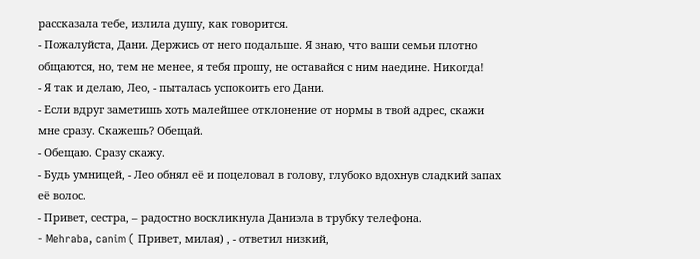рассказала тебе, излила душу, как говорится.
- Пожалуйста, Дани. Держись от него подальше. Я знаю, что ваши семьи плотно общаются, но, тем не менее, я тебя прошу, не оставайся с ним наедине. Никогда!
- Я так и делаю, Лео, - пыталась успокоить его Дани.
- Если вдруг заметишь хоть малейшее отклонение от нормы в твой адрес, скажи мне сразу. Скажешь? Обещай.
- Обещаю. Сразу скажу.
- Будь умницей, - Лео обнял её и поцеловал в голову, глубоко вдохнув сладкий запах её волос.
- Привет, сестра, – радостно воскликнула Даниэла в трубку телефона.
- Mehraba, canim ( Привет, милая) , - ответил низкий,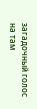загадочный голос на там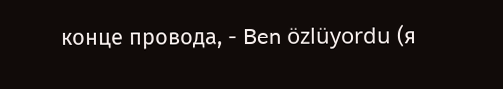конце провода, - Ben özlüyordu (я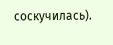соскучилась).